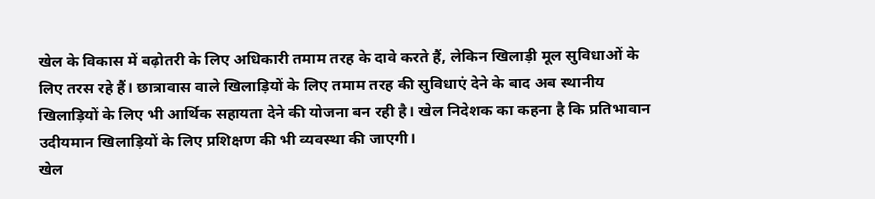खेल के विकास में बढ़ोतरी के लिए अधिकारी तमाम तरह के दावे करते हैं, लेकिन खिलाड़ी मूल सुविधाओं के लिए तरस रहे हैं। छात्रावास वाले खिलाड़ियों के लिए तमाम तरह की सुविधाएं देने के बाद अब स्थानीय खिलाड़ियों के लिए भी आर्थिक सहायता देने की योजना बन रही है। खेल निदेशक का कहना है कि प्रतिभावान उदीयमान खिलाड़ियों के लिए प्रशिक्षण की भी व्यवस्था की जाएगी।
खेल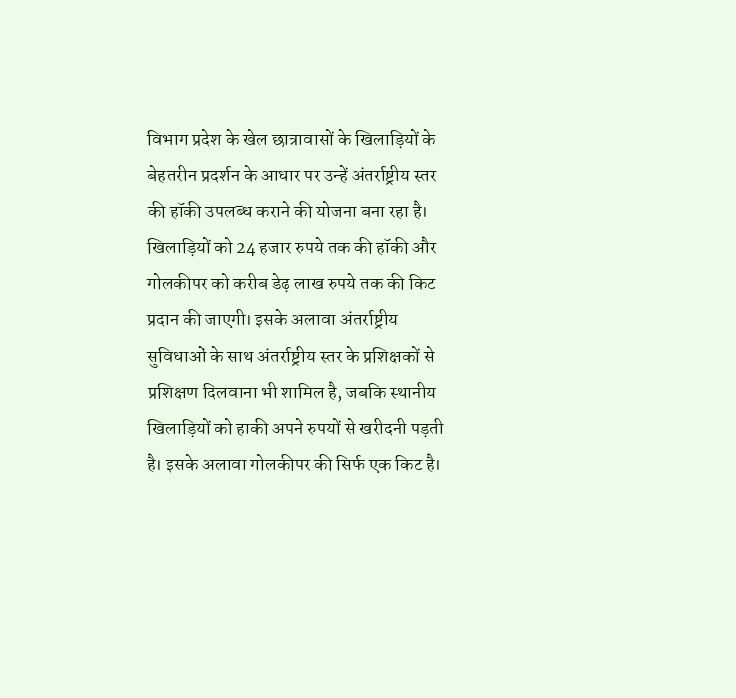विभाग प्रदेश के खेल छात्रावासों के खिलाड़ियों के बेहतरीन प्रदर्शन के आधार पर उन्हें अंतर्राष्ट्रीय स्तर की हॉकी उपलब्ध कराने की योजना बना रहा है। खिलाड़ियों को 24 हजार रुपये तक की हॉकी और गोलकीपर को करीब डेढ़ लाख रुपये तक की किट प्रदान की जाएगी। इसके अलावा अंतर्राष्ट्रीय सुविधाओं के साथ अंतर्राष्ट्रीय स्तर के प्रशिक्षकों से प्रशिक्षण दिलवाना भी शामिल है, जबकि स्थानीय खिलाड़ियों को हाकी अपने रुपयों से खरीदनी पड़ती है। इसके अलावा गोलकीपर की सिर्फ एक किट है।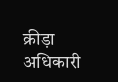क्रीड़ा अधिकारी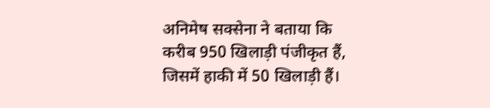अनिमेष सक्सेना ने बताया कि करीब 950 खिलाड़ी पंजीकृत हैं, जिसमें हाकी में 50 खिलाड़ी हैं।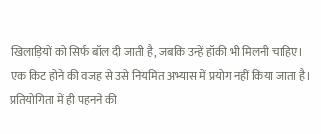खिलाड़ियों को सिर्फ बॉल दी जाती है, जबकि उन्हें हॉकी भी मिलनी चाहिए। एक किट होने की वजह से उसे नियमित अभ्यास में प्रयोग नहीं किया जाता है। प्रतियोगिता में ही पहनने की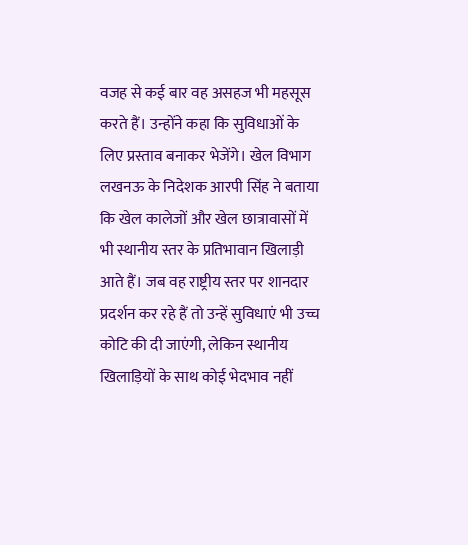वजह से कई बार वह असहज भी महसूस करते हैं। उन्होंने कहा कि सुविधाओं के लिए प्रस्ताव बनाकर भेजेंगे। खेल विभाग लखनऊ के निदेशक आरपी सिंह ने बताया कि खेल कालेजों और खेल छात्रावासों में भी स्थानीय स्तर के प्रतिभावान खिलाड़ी आते हैं। जब वह राष्ट्रीय स्तर पर शानदार प्रदर्शन कर रहे हैं तो उन्हें सुविधाएं भी उच्च कोटि की दी जाएंगी, लेकिन स्थानीय खिलाड़ियों के साथ कोई भेदभाव नहीं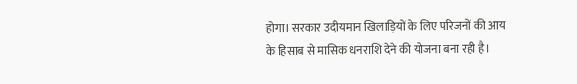होगा। सरकार उदीयमान खिलाड़ियों के लिए परिजनों की आय के हिसाब से मासिक धनराशि देने की योजना बना रही है।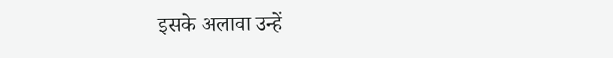इसके अलावा उन्हें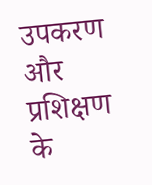उपकरण और प्रशिक्षण के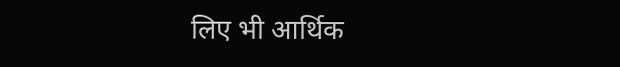लिए भी आर्थिक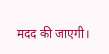मदद की जाएगी।